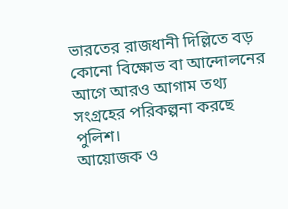ভারতের রাজধানী দিল্লিতে বড় কোনো বিক্ষোভ বা আন্দোলনের আগে আরও আগাম তথ্য সংগ্রহের পরিকল্পনা করছে পুলিশ।
আয়োজক ও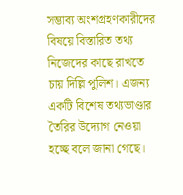সম্ভাব্য অংশগ্রহণকারীদের বিষয়ে বিস্তারিত তথ্য নিজেদের কাছে রাখতে চায় দিল্লি পুলিশ। এজন্য একটি বিশেষ তথ্যভাণ্ডার তৈরির উদ্যোগ নেওয়া হচ্ছে বলে জানা গেছে।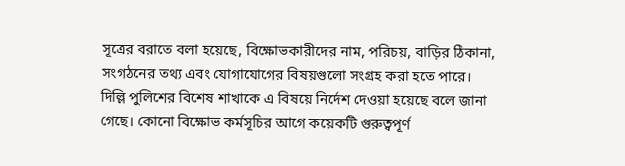সূত্রের বরাতে বলা হয়েছে, বিক্ষোভকারীদের নাম, পরিচয়, বাড়ির ঠিকানা, সংগঠনের তথ্য এবং যোগাযোগের বিষয়গুলো সংগ্রহ করা হতে পারে।
দিল্লি পুলিশের বিশেষ শাখাকে এ বিষয়ে নির্দেশ দেওয়া হয়েছে বলে জানা গেছে। কোনো বিক্ষোভ কর্মসূচির আগে কয়েকটি গুরুত্বপূর্ণ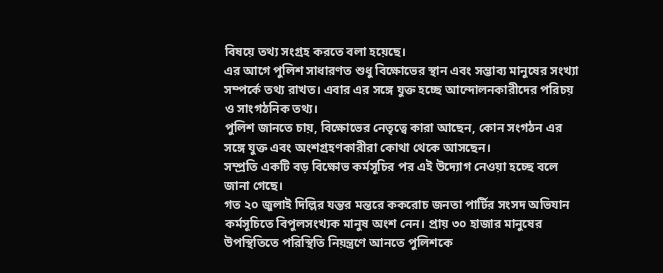বিষয়ে তথ্য সংগ্রহ করতে বলা হয়েছে।
এর আগে পুলিশ সাধারণত শুধু বিক্ষোভের স্থান এবং সম্ভাব্য মানুষের সংখ্যা সম্পর্কে তথ্য রাখত। এবার এর সঙ্গে যুক্ত হচ্ছে আন্দোলনকারীদের পরিচয় ও সাংগঠনিক তথ্য।
পুলিশ জানতে চায়, বিক্ষোভের নেতৃত্বে কারা আছেন, কোন সংগঠন এর সঙ্গে যুক্ত এবং অংশগ্রহণকারীরা কোথা থেকে আসছেন।
সম্প্রতি একটি বড় বিক্ষোভ কর্মসূচির পর এই উদ্যোগ নেওয়া হচ্ছে বলে জানা গেছে।
গত ২০ জুলাই দিল্লির যন্তর মন্তরে ককরোচ জনতা পার্টির সংসদ অভিযান কর্মসূচিতে বিপুলসংখ্যক মানুষ অংশ নেন। প্রায় ৩০ হাজার মানুষের উপস্থিতিতে পরিস্থিতি নিয়ন্ত্রণে আনতে পুলিশকে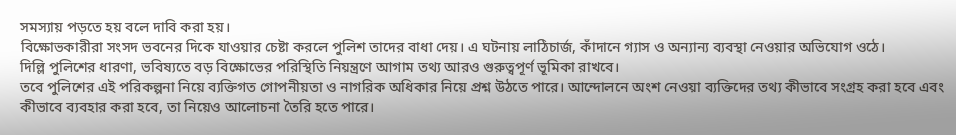সমস্যায় পড়তে হয় বলে দাবি করা হয়।
বিক্ষোভকারীরা সংসদ ভবনের দিকে যাওয়ার চেষ্টা করলে পুলিশ তাদের বাধা দেয়। এ ঘটনায় লাঠিচার্জ, কাঁদানে গ্যাস ও অন্যান্য ব্যবস্থা নেওয়ার অভিযোগ ওঠে।
দিল্লি পুলিশের ধারণা, ভবিষ্যতে বড় বিক্ষোভের পরিস্থিতি নিয়ন্ত্রণে আগাম তথ্য আরও গুরুত্বপূর্ণ ভূমিকা রাখবে।
তবে পুলিশের এই পরিকল্পনা নিয়ে ব্যক্তিগত গোপনীয়তা ও নাগরিক অধিকার নিয়ে প্রশ্ন উঠতে পারে। আন্দোলনে অংশ নেওয়া ব্যক্তিদের তথ্য কীভাবে সংগ্রহ করা হবে এবং কীভাবে ব্যবহার করা হবে, তা নিয়েও আলোচনা তৈরি হতে পারে।